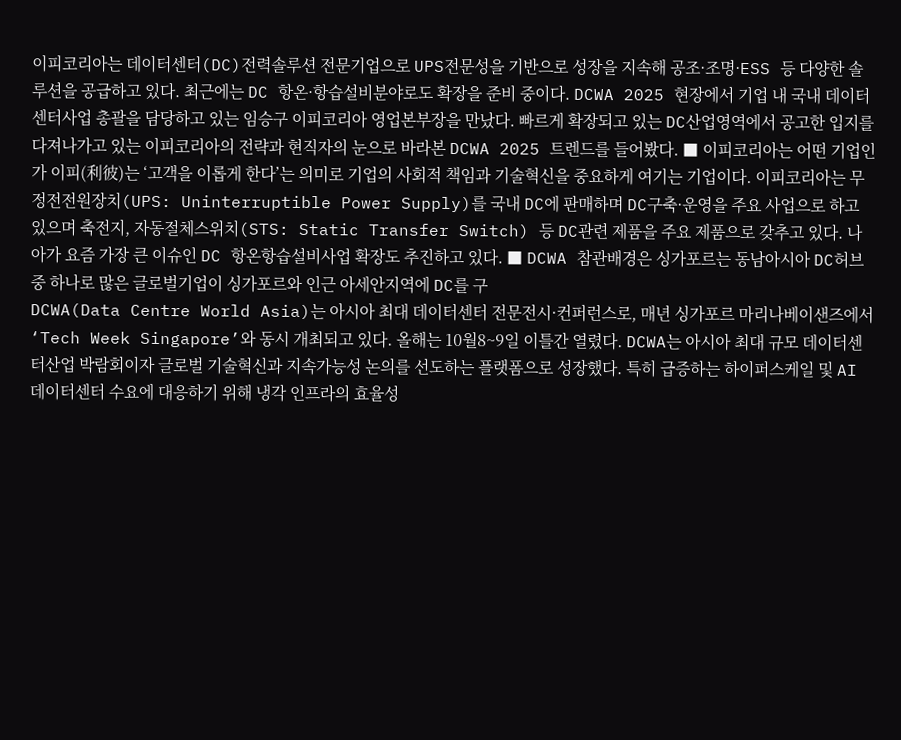이피코리아는 데이터센터(DC)전력솔루션 전문기업으로 UPS전문성을 기반으로 성장을 지속해 공조·조명·ESS 등 다양한 솔루션을 공급하고 있다. 최근에는 DC 항온·항습설비분야로도 확장을 준비 중이다. DCWA 2025 현장에서 기업 내 국내 데이터센터사업 총괄을 담당하고 있는 임승구 이피코리아 영업본부장을 만났다. 빠르게 확장되고 있는 DC산업영역에서 공고한 입지를 다져나가고 있는 이피코리아의 전략과 현직자의 눈으로 바라본 DCWA 2025 트렌드를 들어봤다. ■ 이피코리아는 어떤 기업인가 이피(利彼)는 ‘고객을 이롭게 한다’는 의미로 기업의 사회적 책임과 기술혁신을 중요하게 여기는 기업이다. 이피코리아는 무정전전원장치(UPS: Uninterruptible Power Supply)를 국내 DC에 판매하며 DC구축·운영을 주요 사업으로 하고 있으며 축전지, 자동절체스위치(STS: Static Transfer Switch) 등 DC관련 제품을 주요 제품으로 갖추고 있다. 나아가 요즘 가장 큰 이슈인 DC 항온항습설비사업 확장도 추진하고 있다. ■ DCWA 참관배경은 싱가포르는 동남아시아 DC허브 중 하나로 많은 글로벌기업이 싱가포르와 인근 아세안지역에 DC를 구
DCWA(Data Centre World Asia)는 아시아 최대 데이터센터 전문전시·컨퍼런스로, 매년 싱가포르 마리나베이샌즈에서 ‘Tech Week Singapore’와 동시 개최되고 있다. 올해는 10월8~9일 이틀간 열렸다. DCWA는 아시아 최대 규모 데이터센터산업 박람회이자 글로벌 기술혁신과 지속가능성 논의를 선도하는 플랫폼으로 성장했다. 특히 급증하는 하이퍼스케일 및 AI 데이터센터 수요에 대응하기 위해 냉각 인프라의 효율성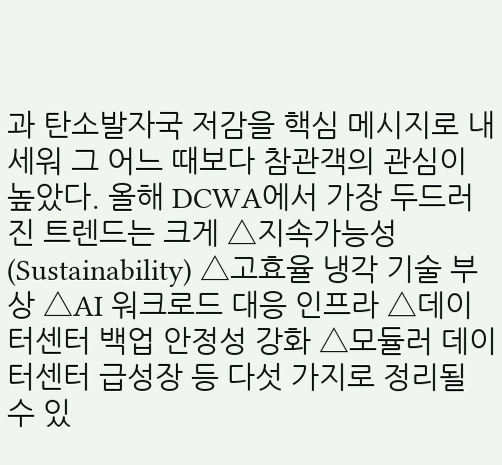과 탄소발자국 저감을 핵심 메시지로 내세워 그 어느 때보다 참관객의 관심이 높았다. 올해 DCWA에서 가장 두드러진 트렌드는 크게 △지속가능성(Sustainability) △고효율 냉각 기술 부상 △AI 워크로드 대응 인프라 △데이터센터 백업 안정성 강화 △모듈러 데이터센터 급성장 등 다섯 가지로 정리될 수 있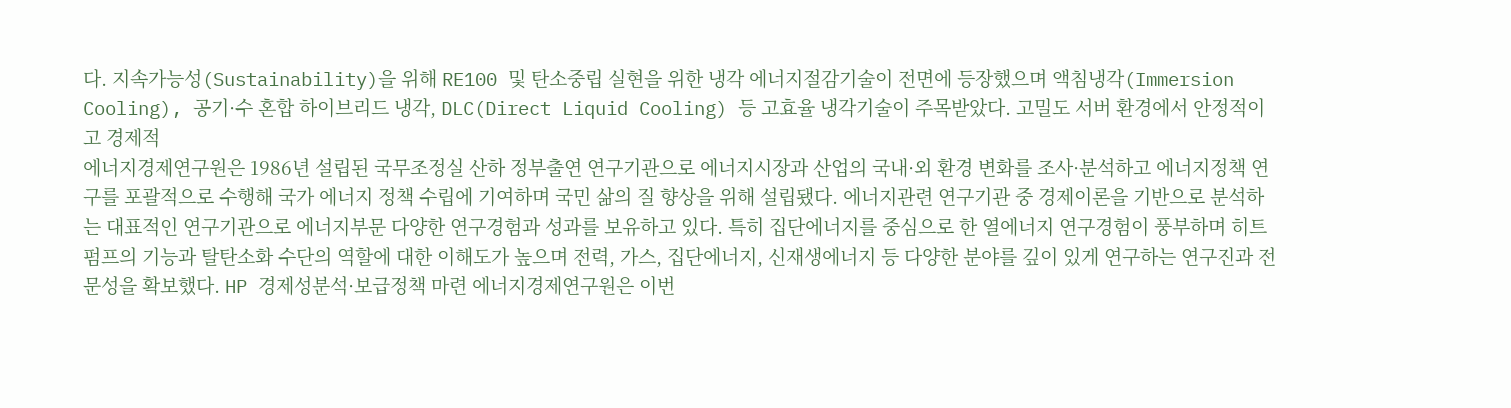다. 지속가능성(Sustainability)을 위해 RE100 및 탄소중립 실현을 위한 냉각 에너지절감기술이 전면에 등장했으며 액침냉각(Immersion Cooling), 공기·수 혼합 하이브리드 냉각, DLC(Direct Liquid Cooling) 등 고효율 냉각기술이 주목받았다. 고밀도 서버 환경에서 안정적이고 경제적
에너지경제연구원은 1986년 설립된 국무조정실 산하 정부출연 연구기관으로 에너지시장과 산업의 국내·외 환경 변화를 조사·분석하고 에너지정책 연구를 포괄적으로 수행해 국가 에너지 정책 수립에 기여하며 국민 삶의 질 향상을 위해 설립됐다. 에너지관련 연구기관 중 경제이론을 기반으로 분석하는 대표적인 연구기관으로 에너지부문 다양한 연구경험과 성과를 보유하고 있다. 특히 집단에너지를 중심으로 한 열에너지 연구경험이 풍부하며 히트펌프의 기능과 탈탄소화 수단의 역할에 대한 이해도가 높으며 전력, 가스, 집단에너지, 신재생에너지 등 다양한 분야를 깊이 있게 연구하는 연구진과 전문성을 확보했다. HP 경제성분석·보급정책 마련 에너지경제연구원은 이번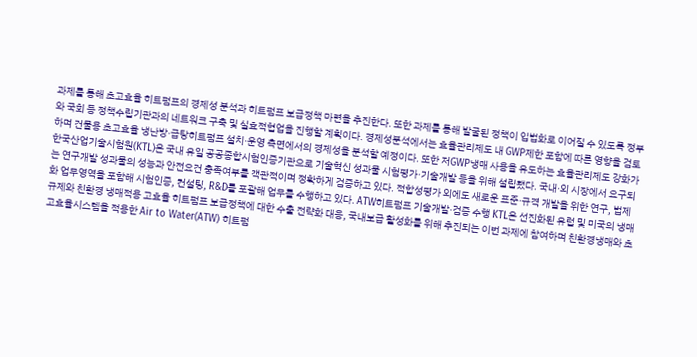과제를 통해 초고효율 히트펌프의 경제성 분석과 히트펌프 보급정책 마련을 추진한다. 또한 과제를 통해 발굴된 정책이 입법화로 이어질 수 있도록 정부와 국회 등 정책수립기관과의 네트워크 구축 및 실효적협업을 진행할 계획이다. 경제성분석에서는 효율관리제도 내 GWP제한 포함에 따른 영향을 검토하며 건물용 초고효율 냉난방·급탕히트펌프 설치·운영 측면에서의 경제성을 분석할 예정이다. 또한 저GWP냉매 사용을 유도하는 효율관리제도 강화가
한국산업기술시험원(KTL)은 국내 유일 공공종합시험인증기관으로 기술혁신 성과물 시험평가·기술개발 등을 위해 설립됐다. 국내·외 시장에서 요구되는 연구개발 성과물의 성능과 안전요건 충족여부를 객관적이며 정확하게 검증하고 있다. 적합성평가 외에도 새로운 표준·규격 개발을 위한 연구, 법제화 업무영역을 포함해 시험인증, 컨설팅, R&D를 포괄해 업무를 수행하고 있다. ATW히트펌프 기술개발·검증 수행 KTL은 선진화된 유럽 및 미국의 냉매규제와 친환경 냉매적용 고효율 히트펌프 보급정책에 대한 수출 전략화 대응, 국내보급 활성화를 위해 추진되는 이번 과제에 참여하며 친환경냉매와 초고효율시스템을 적용한 Air to Water(ATW) 히트펌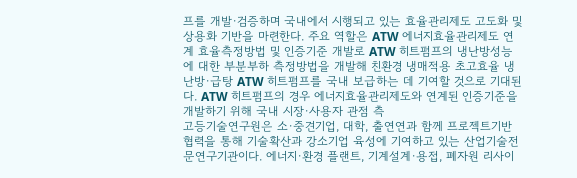프를 개발·검증하며 국내에서 시행되고 있는 효율관리제도 고도화 및 상용화 기반을 마련한다. 주요 역할은 ATW 에너지효율관리제도 연계 효율측정방법 및 인증기준 개발로 ATW 히트펌프의 냉난방성능에 대한 부분부하 측정방법을 개발해 친환경 냉매적용 초고효율 냉난방·급탕 ATW 히트펌프를 국내 보급하는 데 기여할 것으로 기대된다. ATW 히트펌프의 경우 에너지효율관리제도와 연계된 인증기준을 개발하기 위해 국내 시장·사용자 관점 측
고등기술연구원은 소·중견기업, 대학, 출연연과 함께 프로젝트기반 협력을 통해 기술확산과 강소기업 육성에 기여하고 있는 산업기술전문연구기관이다. 에너지·환경 플랜트, 기계설계·용접, 폐자원 리사이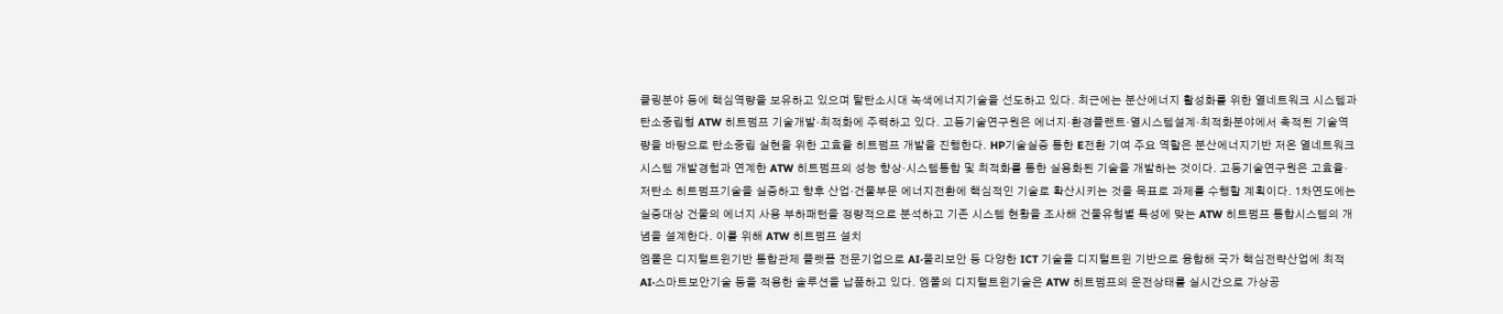클링분야 등에 핵심역량을 보유하고 있으며 탈탄소시대 녹색에너지기술을 선도하고 있다. 최근에는 분산에너지 활성화를 위한 열네트워크 시스템과 탄소중립형 ATW 히트펌프 기술개발·최적화에 주력하고 있다. 고등기술연구원은 에너지·환경플랜트·열시스템설계·최적화분야에서 축적된 기술역량을 바탕으로 탄소중립 실현을 위한 고효율 히트펌프 개발을 진행한다. HP기술실증 통한 E전환 기여 주요 역할은 분산에너지기반 저온 열네트워크 시스템 개발경험과 연계한 ATW 히트펌프의 성능 향상·시스템통합 및 최적화를 통한 실용화된 기술을 개발하는 것이다. 고등기술연구원은 고효율·저탄소 히트펌프기술을 실증하고 향후 산업·건물부문 에너지전환에 핵심적인 기술로 확산시키는 것을 목표로 과제를 수행할 계획이다. 1차연도에는 실증대상 건물의 에너지 사용 부하패턴을 정량적으로 분석하고 기존 시스템 현황을 조사해 건물유형별 특성에 맞는 ATW 히트펌프 통합시스템의 개념을 설계한다. 이를 위해 ATW 히트펌프 설치
엠폴은 디지털트윈기반 통합관제 플랫폼 전문기업으로 AI·물리보안 등 다양한 ICT 기술을 디지털트윈 기반으로 융합해 국가 핵심전략산업에 최적 AI·스마트보안기술 등을 적용한 솔루션을 납품하고 있다. 엠폴의 디지털트윈기술은 ATW 히트펌프의 운전상태를 실시간으로 가상공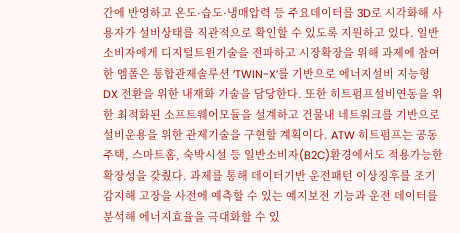간에 반영하고 온도·습도·냉매압력 등 주요데이터를 3D로 시각화해 사용자가 설비상태를 직관적으로 확인할 수 있도록 지원하고 있다. 일반소비자에게 디지털트윈기술을 전파하고 시장확장을 위해 과제에 참여한 엠폴은 통합관제솔루션 ‘TWIN-X’를 기반으로 에너지설비 지능형 DX 전환을 위한 내재화 기술을 담당한다. 또한 히트펌프설비연동을 위한 최적화된 소프트웨어모듈을 설계하고 건물내 네트워크를 기반으로 설비운용을 위한 관제기술을 구현할 계획이다. ATW 히트펌프는 공동주택, 스마트홈, 숙박시설 등 일반소비자(B2C)환경에서도 적용가능한 확장성을 갖췄다. 과제를 통해 데이터기반 운전패턴 이상징후를 조기감지해 고장을 사전에 예측할 수 있는 예지보전 기능과 운전 데이터를 분석해 에너지효율을 극대화할 수 있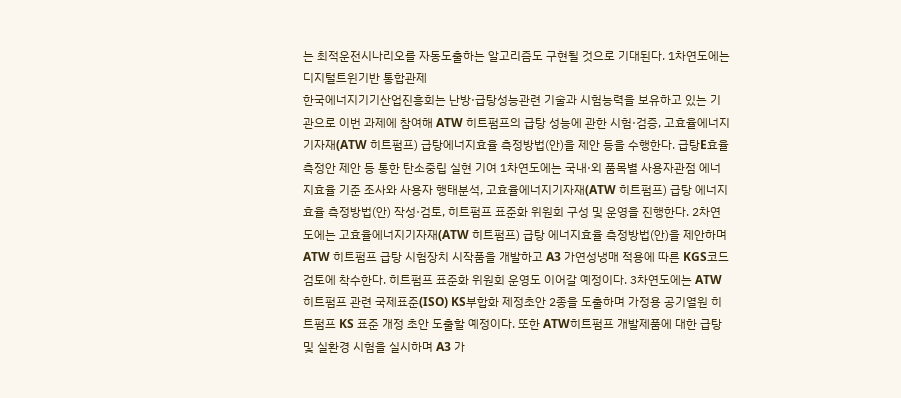는 최적운전시나리오를 자동도출하는 알고리즘도 구현될 것으로 기대된다. 1차연도에는 디지털트윈기반 통합관제
한국에너지기기산업진흥회는 난방·급탕성능관련 기술과 시험능력을 보유하고 있는 기관으로 이번 과제에 참여해 ATW 히트펌프의 급탕 성능에 관한 시험·검증, 고효율에너지기자재(ATW 히트펌프) 급탕에너지효율 측정방법(안)을 제안 등을 수행한다. 급탕E효율측정안 제안 등 통한 탄소중립 실현 기여 1차연도에는 국내·외 품목별 사용자관점 에너지효율 기준 조사와 사용자 행태분석, 고효율에너지기자재(ATW 히트펌프) 급탕 에너지효율 측정방법(안) 작성·검토, 히트펌프 표준화 위원회 구성 및 운영을 진행한다. 2차연도에는 고효율에너지기자재(ATW 히트펌프) 급탕 에너지효율 측정방법(안)을 제안하며 ATW 히트펌프 급탕 시험장치 시작품을 개발하고 A3 가연성냉매 적용에 따른 KGS코드 검토에 착수한다. 히트펌프 표준화 위원회 운영도 이어갈 예정이다. 3차연도에는 ATW 히트펌프 관련 국제표준(ISO) KS부합화 제정초안 2종을 도출하며 가정용 공기열원 히트펌프 KS 표준 개정 초안 도출할 예정이다. 또한 ATW히트펌프 개발제품에 대한 급탕 및 실환경 시험을 실시하며 A3 가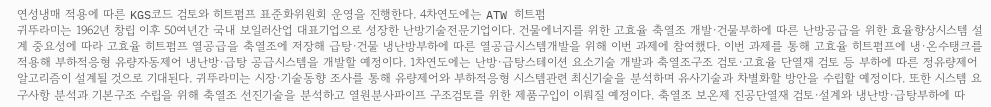연성냉매 적용에 따른 KGS코드 검토와 히트펌프 표준화위원회 운영을 진행한다. 4차연도에는 ATW 히트펌
귀뚜라미는 1962년 창립 이후 50여년간 국내 보일러산업 대표기업으로 성장한 난방기술전문기업이다. 건물에너지를 위한 고효율 축열조 개발·건물부하에 따른 난방공급을 위한 효율향상시스템 설계 중요성에 따라 고효율 히트펌프 열공급을 축열조에 저장해 급탕·건물 냉난방부하에 따른 열공급시스템개발을 위해 이번 과제에 참여했다. 이번 과제를 통해 고효율 히트펌프에 냉·온수탱크를 적용해 부하적응형 유량자동제어 냉난방·급탕 공급시스템을 개발할 예정이다. 1차연도에는 난방·급탕스테이션 요소기술 개발과 축열조구조 검토·고효율 단열재 검토 등 부하에 따른 정유량제어 알고리즘이 설계될 것으로 기대된다. 귀뚜라미는 시장·기술동향 조사를 통해 유량제어와 부하적응형 시스템관련 최신기술을 분석하며 유사기술과 차별화할 방안을 수립할 예정이다. 또한 시스템 요구사항 분석과 기본구조 수립을 위해 축열조 선진기술을 분석하고 열원분사파이프 구조검토를 위한 제품구입이 이뤄질 예정이다. 축열조 보온제 진공단열재 검토·설계와 냉난방·급탕부하에 따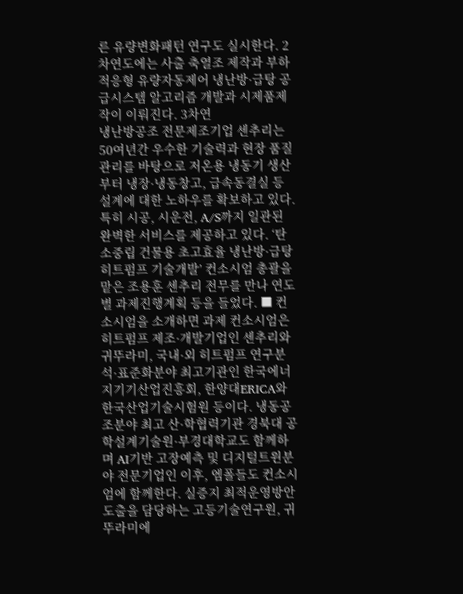른 유량변화패턴 연구도 실시한다. 2차연도에는 사출 축열조 제작과 부하적응형 유량자동제어 냉난방·급탕 공급시스템 알고리즘 개발과 시제품제작이 이뤄진다. 3차연
냉난방공조 전문제조기업 센추리는 50여년간 우수한 기술력과 현장 품질관리를 바탕으로 저온용 냉동기 생산부터 냉장·냉동창고, 급속동결실 등 설계에 대한 노하우를 확보하고 있다. 특히 시공, 시운전, A/S까지 일관된 완벽한 서비스를 제공하고 있다. ‘탄소중립 건물용 초고효율 냉난방·급탕 히트펌프 기술개발’ 컨소시엄 총괄을 맡은 조용훈 센추리 전무를 만나 연도별 과제진행계획 등을 들었다. ■ 컨소시엄을 소개하면 과제 컨소시엄은 히트펌프 제조·개발기업인 센추리와 귀뚜라미, 국내·외 히트펌프 연구분석·표준화분야 최고기관인 한국에너지기기산업진흥회, 한양대ERICA와 한국산업기술시험원 등이다. 냉동공조분야 최고 산·학협력기관 경북대 공학설계기술원·부경대학교도 함께하며 AI기반 고장예측 및 디지털트윈분야 전문기업인 이후, 엠폴들도 컨소시엄에 함께한다. 실증지 최적운영방안 도출을 담당하는 고등기술연구원, 귀뚜라미에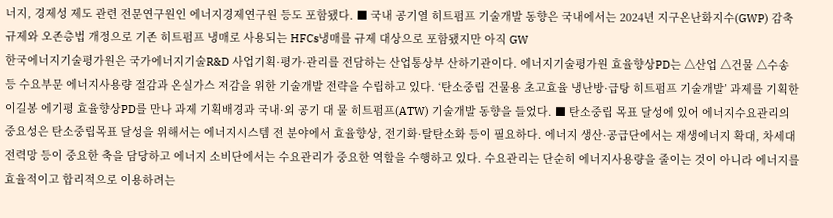너지, 경제성 제도 관련 전문연구원인 에너지경제연구원 등도 포함됐다. ■ 국내 공기열 히트펌프 기술개발 동향은 국내에서는 2024년 지구온난화지수(GWP) 감축규제와 오존층법 개정으로 기존 히트펌프 냉매로 사용되는 HFCs냉매를 규제 대상으로 포함됐지만 아직 GW
한국에너지기술평가원은 국가에너지기술R&D 사업기획·평가·관리를 전담하는 산업통상부 산하기관이다. 에너지기술평가원 효율향상PD는 △산업 △건물 △수송 등 수요부문 에너지사용량 절감과 온실가스 저감을 위한 기술개발 전략을 수립하고 있다. ‘탄소중립 건물용 초고효율 냉난방·급탕 히트펌프 기술개발’ 과제를 기획한 이길봉 에기평 효율향상PD를 만나 과제 기획배경과 국내·외 공기 대 물 히트펌프(ATW) 기술개발 동향을 들었다. ■ 탄소중립 목표 달성에 있어 에너지수요관리의 중요성은 탄소중립목표 달성을 위해서는 에너지시스템 전 분야에서 효율향상, 전기화·탈탄소화 등이 필요하다. 에너지 생산·공급단에서는 재생에너지 확대, 차세대 전력망 등이 중요한 축을 담당하고 에너지 소비단에서는 수요관리가 중요한 역할을 수행하고 있다. 수요관리는 단순히 에너지사용량을 줄이는 것이 아니라 에너지를 효율적이고 합리적으로 이용하려는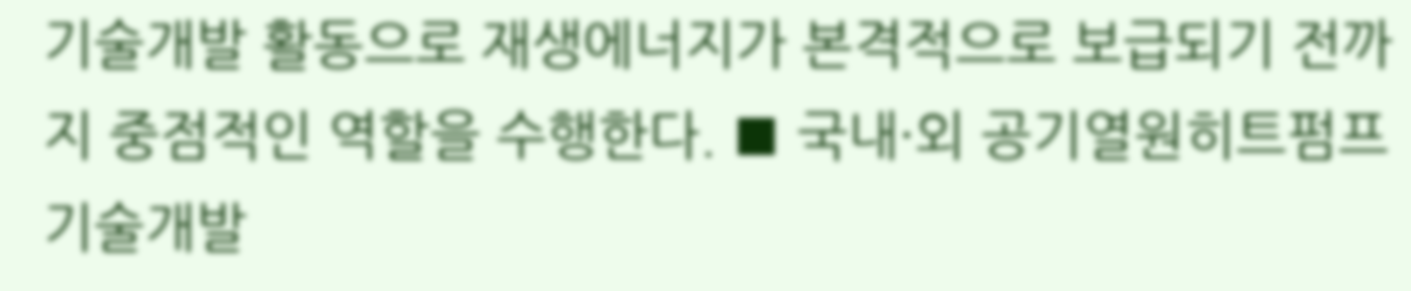기술개발 활동으로 재생에너지가 본격적으로 보급되기 전까지 중점적인 역할을 수행한다. ■ 국내·외 공기열원히트펌프 기술개발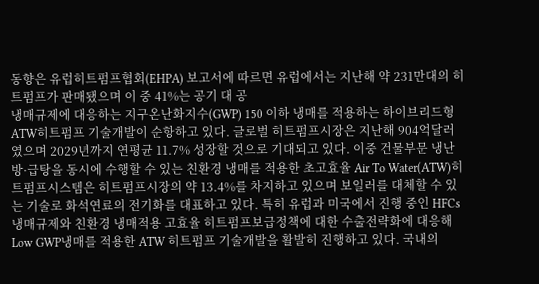동향은 유럽히트펌프협회(EHPA) 보고서에 따르면 유럽에서는 지난해 약 231만대의 히트펌프가 판매됐으며 이 중 41%는 공기 대 공
냉매규제에 대응하는 지구온난화지수(GWP) 150 이하 냉매를 적용하는 하이브리드형 ATW히트펌프 기술개발이 순항하고 있다. 글로벌 히트펌프시장은 지난해 904억달러였으며 2029년까지 연평균 11.7% 성장할 것으로 기대되고 있다. 이중 건물부문 냉난방·급탕을 동시에 수행할 수 있는 친환경 냉매를 적용한 초고효율 Air To Water(ATW)히트펌프시스템은 히트펌프시장의 약 13.4%를 차지하고 있으며 보일러를 대체할 수 있는 기술로 화석연료의 전기화를 대표하고 있다. 특히 유럽과 미국에서 진행 중인 HFCs 냉매규제와 친환경 냉매적용 고효율 히트펌프보급정책에 대한 수출전략화에 대응해 Low GWP냉매를 적용한 ATW 히트펌프 기술개발을 활발히 진행하고 있다. 국내의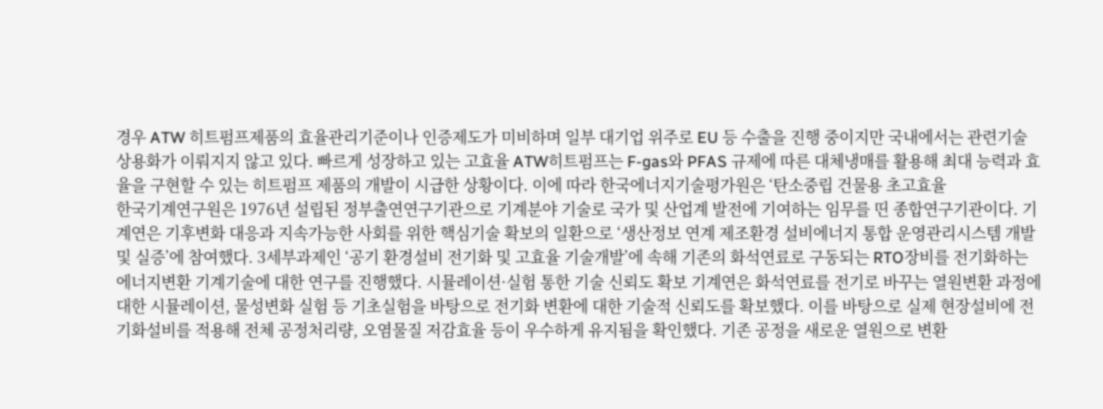경우 ATW 히트펌프제품의 효율관리기준이나 인증제도가 미비하며 일부 대기업 위주로 EU 등 수출을 진행 중이지만 국내에서는 관련기술 상용화가 이뤄지지 않고 있다. 빠르게 성장하고 있는 고효율 ATW히트펌프는 F-gas와 PFAS 규제에 따른 대체냉매를 활용해 최대 능력과 효율을 구현할 수 있는 히트펌프 제품의 개발이 시급한 상황이다. 이에 따라 한국에너지기술평가원은 ‘탄소중립 건물용 초고효율
한국기계연구원은 1976년 설립된 정부출연연구기관으로 기계분야 기술로 국가 및 산업계 발전에 기여하는 임무를 띤 종합연구기관이다. 기계연은 기후변화 대응과 지속가능한 사회를 위한 핵심기술 확보의 일환으로 ‘생산정보 연계 제조환경 설비에너지 통합 운영관리시스템 개발 및 실증’에 참여했다. 3세부과제인 ‘공기 환경설비 전기화 및 고효율 기술개발’에 속해 기존의 화석연료로 구동되는 RTO장비를 전기화하는 에너지변환 기계기술에 대한 연구를 진행했다. 시뮬레이션·실험 통한 기술 신뢰도 확보 기계연은 화석연료를 전기로 바꾸는 열원변환 과정에 대한 시뮬레이션, 물성변화 실험 등 기초실험을 바탕으로 전기화 변환에 대한 기술적 신뢰도를 확보했다. 이를 바탕으로 실제 현장설비에 전기화설비를 적용해 전체 공정처리량, 오염물질 저감효율 등이 우수하게 유지됨을 확인했다. 기존 공정을 새로운 열원으로 변환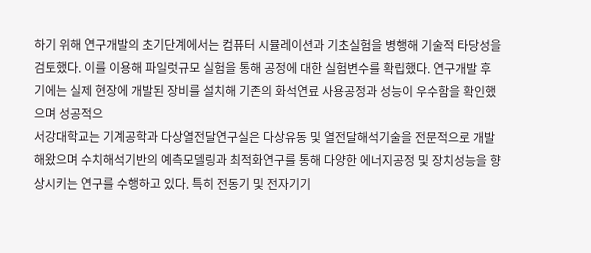하기 위해 연구개발의 초기단계에서는 컴퓨터 시뮬레이션과 기초실험을 병행해 기술적 타당성을 검토했다. 이를 이용해 파일럿규모 실험을 통해 공정에 대한 실험변수를 확립했다. 연구개발 후기에는 실제 현장에 개발된 장비를 설치해 기존의 화석연료 사용공정과 성능이 우수함을 확인했으며 성공적으
서강대학교는 기계공학과 다상열전달연구실은 다상유동 및 열전달해석기술을 전문적으로 개발해왔으며 수치해석기반의 예측모델링과 최적화연구를 통해 다양한 에너지공정 및 장치성능을 향상시키는 연구를 수행하고 있다. 특히 전동기 및 전자기기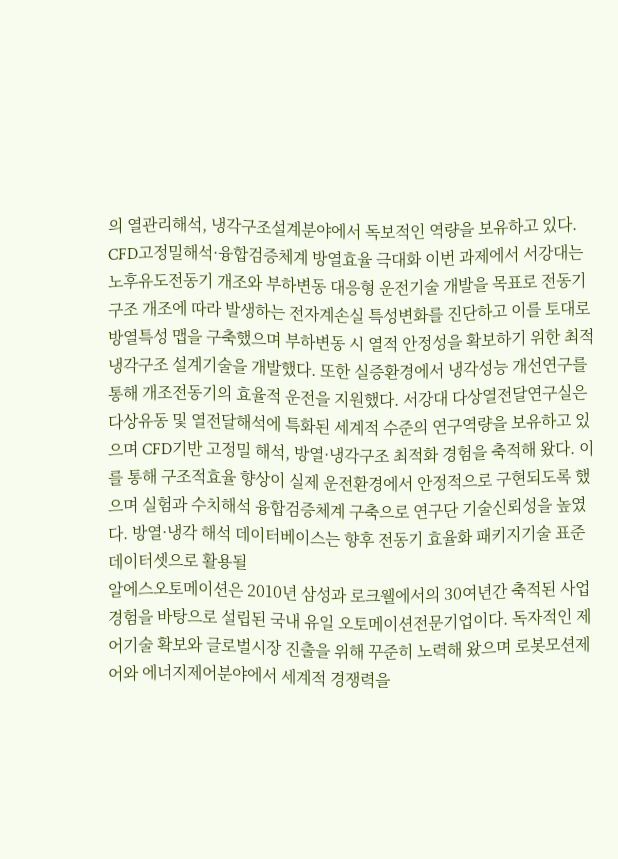의 열관리해석, 냉각구조설계분야에서 독보적인 역량을 보유하고 있다. CFD고정밀해석·융합검증체계 방열효율 극대화 이번 과제에서 서강대는 노후유도전동기 개조와 부하변동 대응형 운전기술 개발을 목표로 전동기구조 개조에 따라 발생하는 전자계손실 특성변화를 진단하고 이를 토대로 방열특성 맵을 구축했으며 부하변동 시 열적 안정성을 확보하기 위한 최적 냉각구조 설계기술을 개발했다. 또한 실증환경에서 냉각성능 개선연구를 통해 개조전동기의 효율적 운전을 지원했다. 서강대 다상열전달연구실은 다상유동 및 열전달해석에 특화된 세계적 수준의 연구역량을 보유하고 있으며 CFD기반 고정밀 해석, 방열·냉각구조 최적화 경험을 축적해 왔다. 이를 통해 구조적효율 향상이 실제 운전환경에서 안정적으로 구현되도록 했으며 실험과 수치해석 융합검증체계 구축으로 연구단 기술신뢰성을 높였다. 방열·냉각 해석 데이터베이스는 향후 전동기 효율화 패키지기술 표준데이터셋으로 활용될
알에스오토메이션은 2010년 삼성과 로크웰에서의 30여년간 축적된 사업경험을 바탕으로 설립된 국내 유일 오토메이션전문기업이다. 독자적인 제어기술 확보와 글로벌시장 진출을 위해 꾸준히 노력해 왔으며 로봇모션제어와 에너지제어분야에서 세계적 경쟁력을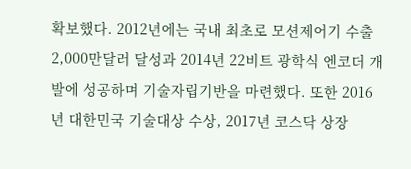확보했다. 2012년에는 국내 최초로 모션제어기 수출 2,000만달러 달성과 2014년 22비트 광학식 엔코더 개발에 성공하며 기술자립기반을 마련했다. 또한 2016년 대한민국 기술대상 수상, 2017년 코스닥 상장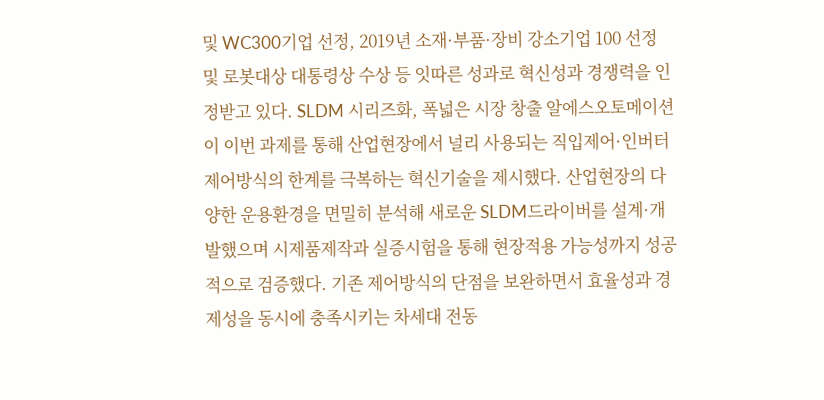및 WC300기업 선정, 2019년 소재·부품·장비 강소기업 100 선정 및 로봇대상 대통령상 수상 등 잇따른 성과로 혁신성과 경쟁력을 인정받고 있다. SLDM 시리즈화, 폭넓은 시장 창출 알에스오토메이션이 이번 과제를 통해 산업현장에서 널리 사용되는 직입제어·인버터제어방식의 한계를 극복하는 혁신기술을 제시했다. 산업현장의 다양한 운용환경을 면밀히 분석해 새로운 SLDM드라이버를 설계·개발했으며 시제품제작과 실증시험을 통해 현장적용 가능성까지 성공적으로 검증했다. 기존 제어방식의 단점을 보완하면서 효율성과 경제성을 동시에 충족시키는 차세대 전동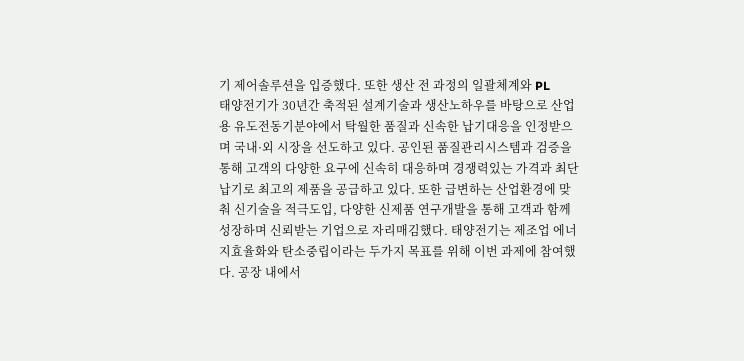기 제어솔루션을 입증했다. 또한 생산 전 과정의 일괄체계와 PL
태양전기가 30년간 축적된 설계기술과 생산노하우를 바탕으로 산업용 유도전동기분야에서 탁월한 품질과 신속한 납기대응을 인정받으며 국내·외 시장을 선도하고 있다. 공인된 품질관리시스템과 검증을 통해 고객의 다양한 요구에 신속히 대응하며 경쟁력있는 가격과 최단납기로 최고의 제품을 공급하고 있다. 또한 급변하는 산업환경에 맞춰 신기술을 적극도입, 다양한 신제품 연구개발을 통해 고객과 함께 성장하며 신뢰받는 기업으로 자리매김했다. 태양전기는 제조업 에너지효율화와 탄소중립이라는 두가지 목표를 위해 이번 과제에 참여했다. 공장 내에서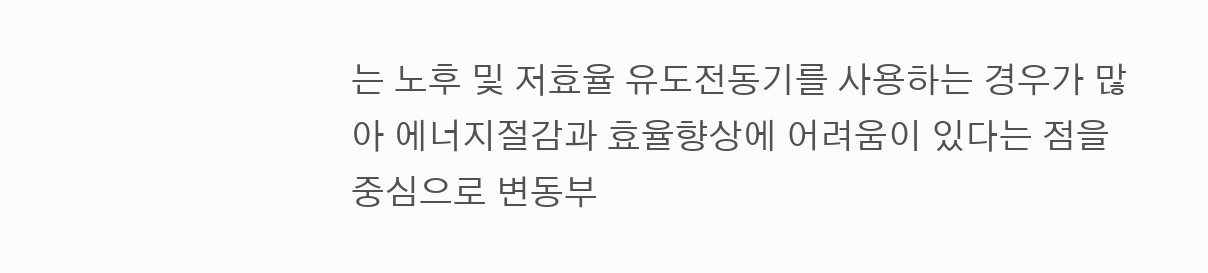는 노후 및 저효율 유도전동기를 사용하는 경우가 많아 에너지절감과 효율향상에 어려움이 있다는 점을 중심으로 변동부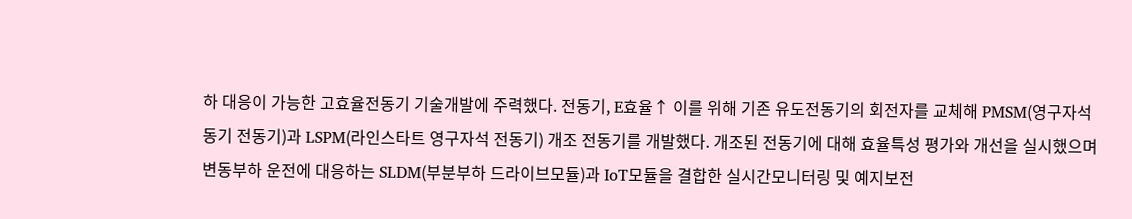하 대응이 가능한 고효율전동기 기술개발에 주력했다. 전동기, E효율↑ 이를 위해 기존 유도전동기의 회전자를 교체해 PMSM(영구자석 동기 전동기)과 LSPM(라인스타트 영구자석 전동기) 개조 전동기를 개발했다. 개조된 전동기에 대해 효율특성 평가와 개선을 실시했으며 변동부하 운전에 대응하는 SLDM(부분부하 드라이브모듈)과 IoT모듈을 결합한 실시간모니터링 및 예지보전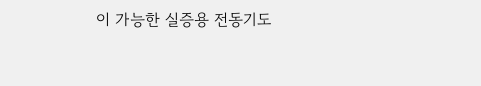이 가능한 실증용 전동기도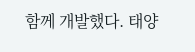함께 개발했다. 태양